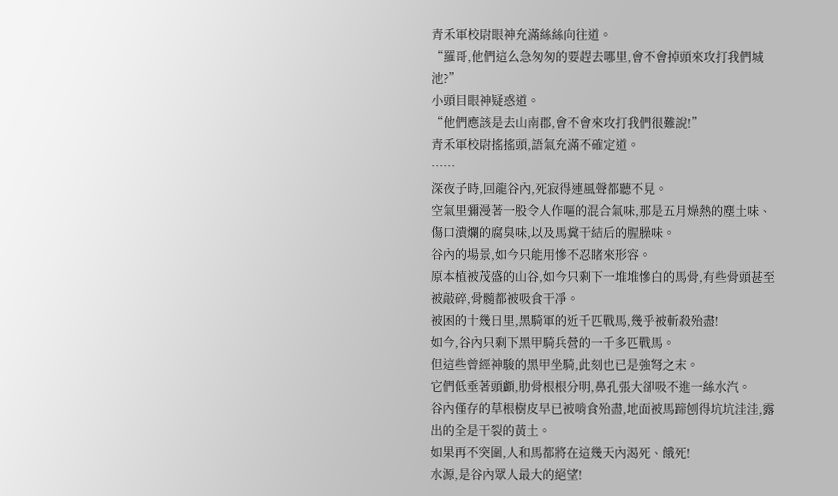青禾軍校尉眼神充滿絲絲向往道。
“羅哥,他們這么急匆匆的要趕去哪里,會不會掉頭來攻打我們城池?”
小頭目眼神疑惑道。
“他們應該是去山南郡,會不會來攻打我們很難說!”
青禾軍校尉搖搖頭,語氣充滿不確定道。
……
深夜子時,回龍谷內,死寂得連風聲都聽不見。
空氣里彌漫著一股令人作嘔的混合氣味,那是五月燥熱的塵土味、傷口潰爛的腐臭味,以及馬糞干結后的腥臊味。
谷內的場景,如今只能用慘不忍睹來形容。
原本植被茂盛的山谷,如今只剩下一堆堆慘白的馬骨,有些骨頭甚至被敲碎,骨髓都被吸食干凈。
被困的十幾日里,黑騎軍的近千匹戰馬,幾乎被斬殺殆盡!
如今,谷內只剩下黑甲騎兵營的一千多匹戰馬。
但這些曾經神駿的黑甲坐騎,此刻也已是強弩之末。
它們低垂著頭顱,肋骨根根分明,鼻孔張大卻吸不進一絲水汽。
谷內僅存的草根樹皮早已被啃食殆盡,地面被馬蹄刨得坑坑洼洼,露出的全是干裂的黃土。
如果再不突圍,人和馬都將在這幾天內渴死、餓死!
水源,是谷內眾人最大的絕望!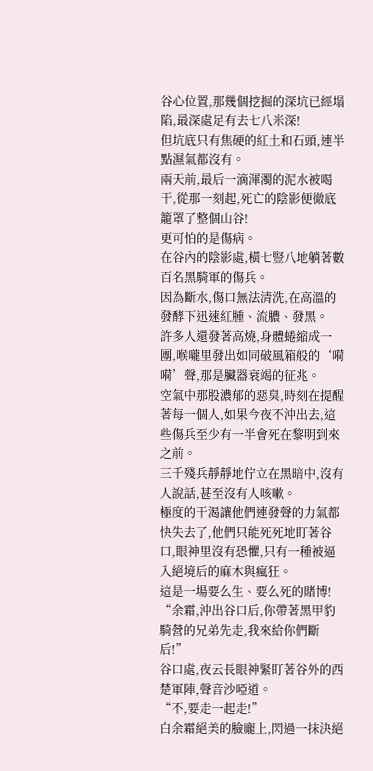谷心位置,那幾個挖掘的深坑已經塌陷,最深處足有去七八米深!
但坑底只有焦硬的紅土和石頭,連半點濕氣都沒有。
兩天前,最后一滴渾濁的泥水被喝干,從那一刻起,死亡的陰影便徹底籠罩了整個山谷!
更可怕的是傷病。
在谷內的陰影處,橫七豎八地躺著數百名黑騎軍的傷兵。
因為斷水,傷口無法清洗,在高溫的發酵下迅速紅腫、流膿、發黑。
許多人還發著高燒,身體蜷縮成一團,喉嚨里發出如同破風箱般的‘嗬嗬’聲,那是臟器衰竭的征兆。
空氣中那股濃郁的惡臭,時刻在提醒著每一個人,如果今夜不沖出去,這些傷兵至少有一半會死在黎明到來之前。
三千殘兵靜靜地佇立在黑暗中,沒有人說話,甚至沒有人咳嗽。
極度的干渴讓他們連發聲的力氣都快失去了,他們只能死死地盯著谷口,眼神里沒有恐懼,只有一種被逼入絕境后的麻木與瘋狂。
這是一場要么生、要么死的賭博!
“余霜,沖出谷口后,你帶著黑甲豹騎營的兄弟先走,我來給你們斷后!”
谷口處,夜云長眼神緊盯著谷外的西楚軍陣,聲音沙啞道。
“不,要走一起走!”
白余霜絕美的臉龐上,閃過一抹決絕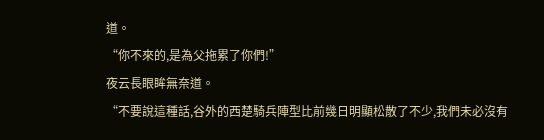道。
“你不來的,是為父拖累了你們!”
夜云長眼眸無奈道。
“不要說這種話,谷外的西楚騎兵陣型比前幾日明顯松散了不少,我們未必沒有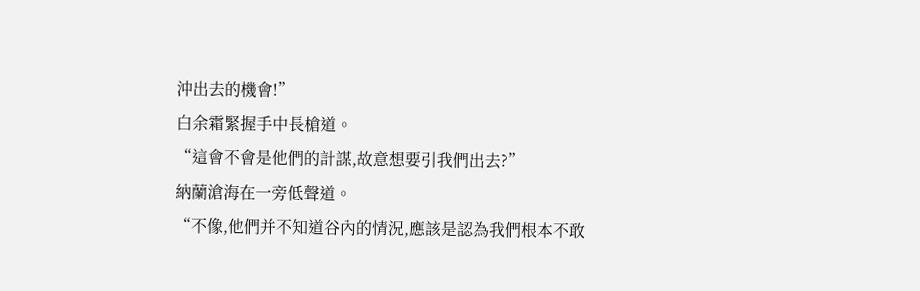沖出去的機會!”
白余霜緊握手中長槍道。
“這會不會是他們的計謀,故意想要引我們出去?”
納蘭滄海在一旁低聲道。
“不像,他們并不知道谷內的情況,應該是認為我們根本不敢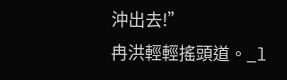沖出去!”
冉洪輕輕搖頭道。_l